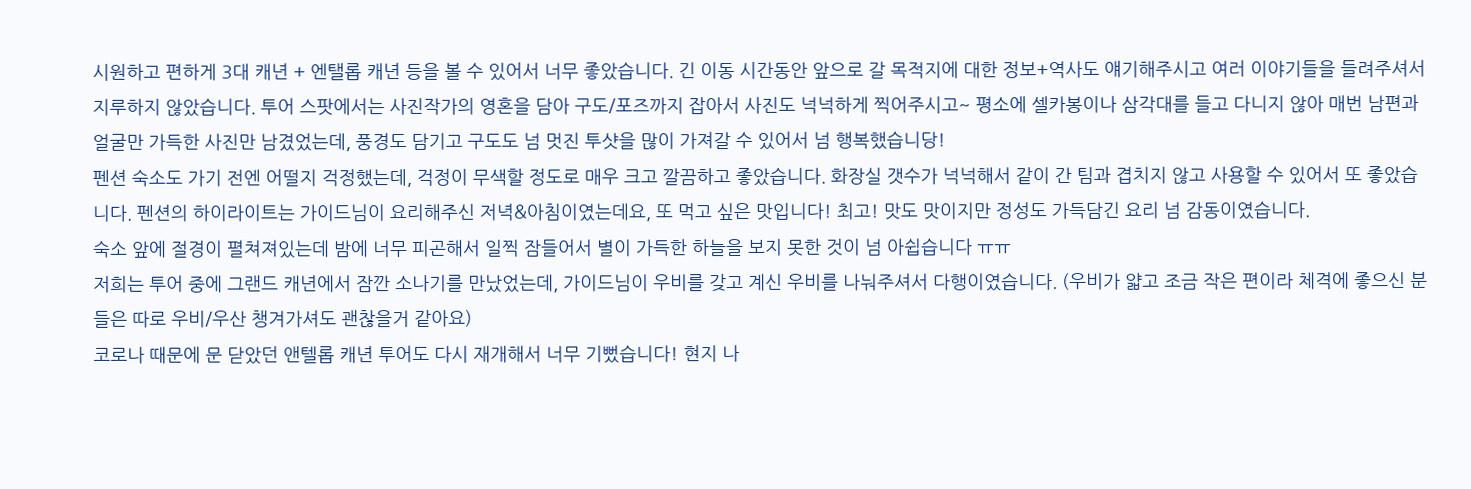시원하고 편하게 3대 캐년 + 엔탤롭 캐년 등을 볼 수 있어서 너무 좋았습니다. 긴 이동 시간동안 앞으로 갈 목적지에 대한 정보+역사도 얘기해주시고 여러 이야기들을 들려주셔서 지루하지 않았습니다. 투어 스팟에서는 사진작가의 영혼을 담아 구도/포즈까지 잡아서 사진도 넉넉하게 찍어주시고~ 평소에 셀카봉이나 삼각대를 들고 다니지 않아 매번 남편과 얼굴만 가득한 사진만 남겼었는데, 풍경도 담기고 구도도 넘 멋진 투샷을 많이 가져갈 수 있어서 넘 행복했습니당!
펜션 숙소도 가기 전엔 어떨지 걱정했는데, 걱정이 무색할 정도로 매우 크고 깔끔하고 좋았습니다. 화장실 갯수가 넉넉해서 같이 간 팀과 겹치지 않고 사용할 수 있어서 또 좋았습니다. 펜션의 하이라이트는 가이드님이 요리해주신 저녁&아침이였는데요, 또 먹고 싶은 맛입니다! 최고! 맛도 맛이지만 정성도 가득담긴 요리 넘 감동이였습니다.
숙소 앞에 절경이 펼쳐져있는데 밤에 너무 피곤해서 일찍 잠들어서 별이 가득한 하늘을 보지 못한 것이 넘 아쉽습니다 ㅠㅠ
저희는 투어 중에 그랜드 캐년에서 잠깐 소나기를 만났었는데, 가이드님이 우비를 갖고 계신 우비를 나눠주셔서 다행이였습니다. (우비가 얇고 조금 작은 편이라 체격에 좋으신 분들은 따로 우비/우산 챙겨가셔도 괜찮을거 같아요)
코로나 때문에 문 닫았던 앤텔롭 캐년 투어도 다시 재개해서 너무 기뻤습니다! 현지 나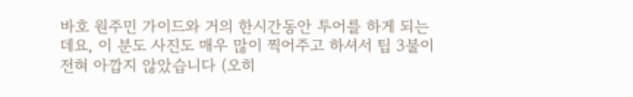바호 원주민 가이드와 거의 한시간동안 투어를 하게 되는데요, 이 분도 사진도 매우 많이 찍어주고 하셔서 팁 3불이 전혀 아깝지 않았습니다 (오히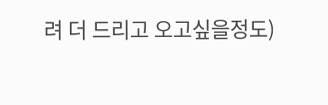려 더 드리고 오고싶을정도)